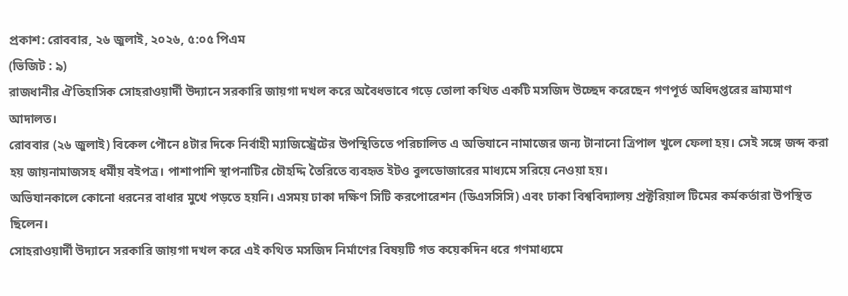প্রকাশ: রোববার, ২৬ জুলাই, ২০২৬, ৫:০৫ পিএম
(ভিজিট : ৯)
রাজধানীর ঐতিহাসিক সোহরাওয়ার্দী উদ্যানে সরকারি জায়গা দখল করে অবৈধভাবে গড়ে তোলা কথিত একটি মসজিদ উচ্ছেদ করেছেন গণপূর্ত অধিদপ্তরের ভ্রাম্যমাণ আদালত।
রোববার (২৬ জুলাই) বিকেল পৌনে ৪টার দিকে নির্বাহী ম্যাজিস্ট্রেটের উপস্থিতিতে পরিচালিত এ অভিযানে নামাজের জন্য টানানো ত্রিপাল খুলে ফেলা হয়। সেই সঙ্গে জব্দ করা হয় জায়নামাজসহ ধর্মীয় বইপত্র। পাশাপাশি স্থাপনাটির চৌহদ্দি তৈরিতে ব্যবহৃত ইটও বুলডোজারের মাধ্যমে সরিয়ে নেওয়া হয়।
অভিযানকালে কোনো ধরনের বাধার মুখে পড়তে হয়নি। এসময় ঢাকা দক্ষিণ সিটি করপোরেশন (ডিএসসিসি) এবং ঢাকা বিশ্ববিদ্যালয় প্রক্টরিয়াল টিমের কর্মকর্তারা উপস্থিত ছিলেন।
সোহরাওয়ার্দী উদ্যানে সরকারি জায়গা দখল করে এই কথিত মসজিদ নির্মাণের বিষয়টি গত কয়েকদিন ধরে গণমাধ্যমে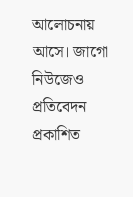আলোচনায় আসে। জাগো নিউজেও প্রতিবেদন প্রকাশিত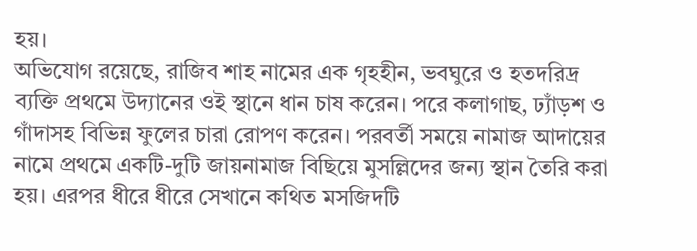হয়।
অভিযোগ রয়েছে, রাজিব শাহ নামের এক গৃহহীন, ভবঘুরে ও হতদরিদ্র ব্যক্তি প্রথমে উদ্যানের ওই স্থানে ধান চাষ করেন। পরে কলাগাছ, ঢ্যাঁড়শ ও গাঁদাসহ বিভিন্ন ফুলের চারা রোপণ করেন। পরবর্তী সময়ে নামাজ আদায়ের নামে প্রথমে একটি-দুটি জায়নামাজ বিছিয়ে মুসল্লিদের জন্য স্থান তৈরি করা হয়। এরপর ধীরে ধীরে সেখানে কথিত মসজিদটি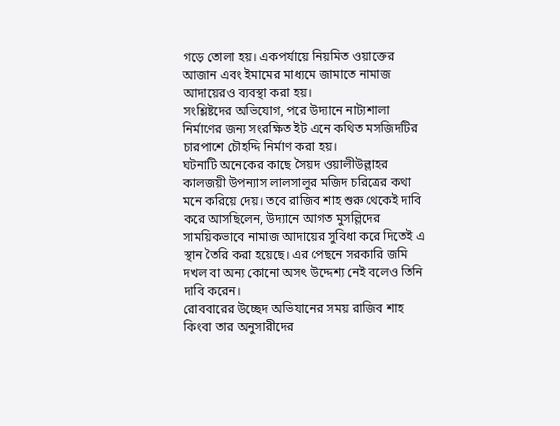গড়ে তোলা হয়। একপর্যায়ে নিয়মিত ওয়াক্তের আজান এবং ইমামের মাধ্যমে জামাতে নামাজ আদায়েরও ব্যবস্থা করা হয়।
সংশ্লিষ্টদের অভিযোগ, পরে উদ্যানে নাট্যশালা নির্মাণের জন্য সংরক্ষিত ইট এনে কথিত মসজিদটির চারপাশে চৌহদ্দি নির্মাণ করা হয়।
ঘটনাটি অনেকের কাছে সৈয়দ ওয়ালীউল্লাহর কালজয়ী উপন্যাস লালসালুর মজিদ চরিত্রের কথা মনে করিয়ে দেয়। তবে রাজিব শাহ শুরু থেকেই দাবি করে আসছিলেন, উদ্যানে আগত মুসল্লিদের সাময়িকভাবে নামাজ আদায়ের সুবিধা করে দিতেই এ স্থান তৈরি করা হয়েছে। এর পেছনে সরকারি জমি দখল বা অন্য কোনো অসৎ উদ্দেশ্য নেই বলেও তিনি দাবি করেন।
রোববারের উচ্ছেদ অভিযানের সময় রাজিব শাহ কিংবা তার অনুসারীদের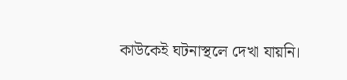কাউকেই ঘটনাস্থলে দেখা যায়নি।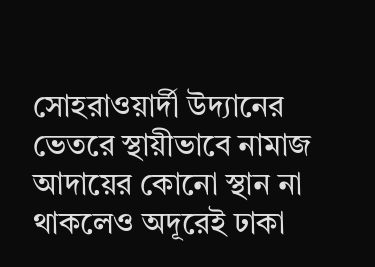সোহরাওয়ার্দী উদ্যানের ভেতরে স্থায়ীভাবে নামাজ আদায়ের কোনো স্থান না থাকলেও অদূরেই ঢাকা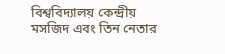বিশ্ববিদ্যালয় কেন্দ্রীয় মসজিদ এবং তিন নেতার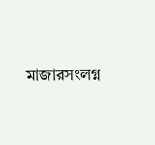মাজারসংলগ্ন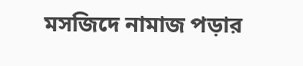মসজিদে নামাজ পড়ার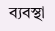ব্যবস্থা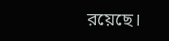রয়েছে।